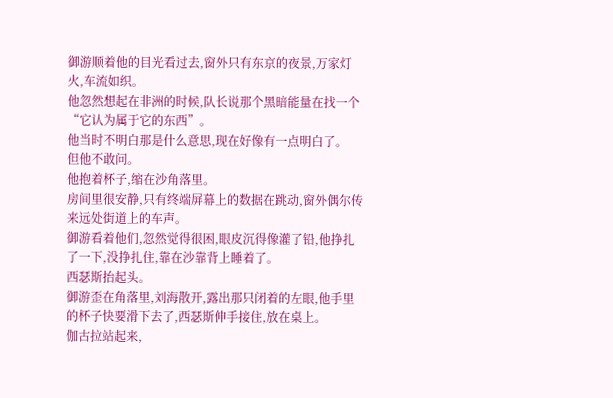御游顺着他的目光看过去,窗外只有东京的夜景,万家灯火,车流如织。
他忽然想起在非洲的时候,队长说那个黑暗能量在找一个“它认为属于它的东西”。
他当时不明白那是什么意思,现在好像有一点明白了。
但他不敢问。
他抱着杯子,缩在沙角落里。
房间里很安静,只有终端屏幕上的数据在跳动,窗外偶尔传来远处街道上的车声。
御游看着他们,忽然觉得很困,眼皮沉得像灌了铅,他挣扎了一下,没挣扎住,靠在沙靠背上睡着了。
西瑟斯抬起头。
御游歪在角落里,刘海散开,露出那只闭着的左眼,他手里的杯子快要滑下去了,西瑟斯伸手接住,放在桌上。
伽古拉站起来,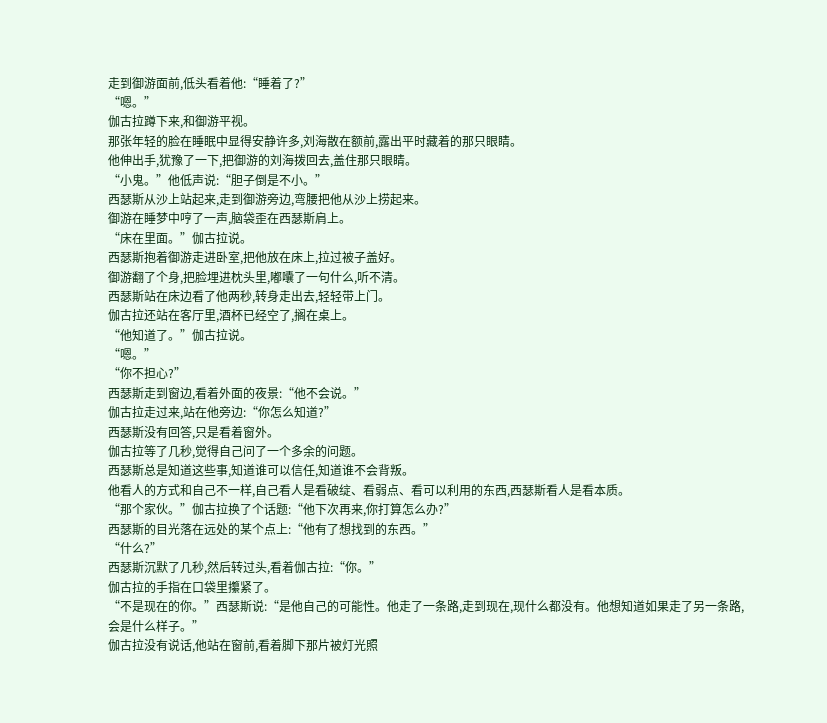走到御游面前,低头看着他:“睡着了?”
“嗯。”
伽古拉蹲下来,和御游平视。
那张年轻的脸在睡眠中显得安静许多,刘海散在额前,露出平时藏着的那只眼睛。
他伸出手,犹豫了一下,把御游的刘海拨回去,盖住那只眼睛。
“小鬼。”他低声说:“胆子倒是不小。”
西瑟斯从沙上站起来,走到御游旁边,弯腰把他从沙上捞起来。
御游在睡梦中哼了一声,脑袋歪在西瑟斯肩上。
“床在里面。”伽古拉说。
西瑟斯抱着御游走进卧室,把他放在床上,拉过被子盖好。
御游翻了个身,把脸埋进枕头里,嘟囔了一句什么,听不清。
西瑟斯站在床边看了他两秒,转身走出去,轻轻带上门。
伽古拉还站在客厅里,酒杯已经空了,搁在桌上。
“他知道了。”伽古拉说。
“嗯。”
“你不担心?”
西瑟斯走到窗边,看着外面的夜景:“他不会说。”
伽古拉走过来,站在他旁边:“你怎么知道?”
西瑟斯没有回答,只是看着窗外。
伽古拉等了几秒,觉得自己问了一个多余的问题。
西瑟斯总是知道这些事,知道谁可以信任,知道谁不会背叛。
他看人的方式和自己不一样,自己看人是看破绽、看弱点、看可以利用的东西,西瑟斯看人是看本质。
“那个家伙。”伽古拉换了个话题:“他下次再来,你打算怎么办?”
西瑟斯的目光落在远处的某个点上:“他有了想找到的东西。”
“什么?”
西瑟斯沉默了几秒,然后转过头,看着伽古拉:“你。”
伽古拉的手指在口袋里攥紧了。
“不是现在的你。”西瑟斯说:“是他自己的可能性。他走了一条路,走到现在,现什么都没有。他想知道如果走了另一条路,会是什么样子。”
伽古拉没有说话,他站在窗前,看着脚下那片被灯光照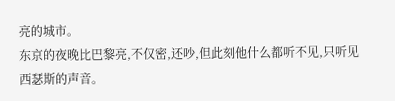亮的城市。
东京的夜晚比巴黎亮,不仅密,还吵,但此刻他什么都听不见,只听见西瑟斯的声音。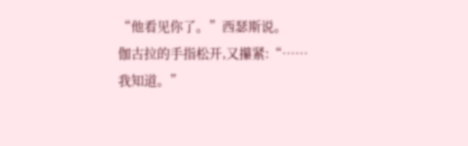“他看见你了。”西瑟斯说。
伽古拉的手指松开,又攥紧:“……我知道。”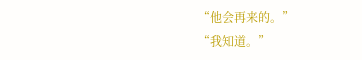“他会再来的。”
“我知道。”